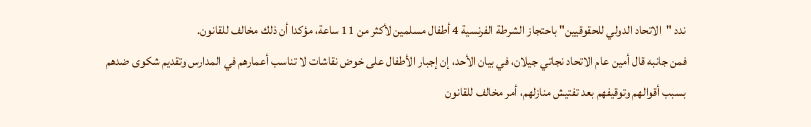ندد "الاتحاد الدولي للحقوقيين" باحتجاز الشرطة الفرنسية 4 أطفال مسلمين لأكثر من 11 ساعة، مؤكدا أن ذلك مخالف للقانون.
فمن جانبه قال أمين عام الاتحاد نجاتي جيلان، في بيان الأحد، إن إجبار الأطفال على خوض نقاشات لا تناسب أعمارهم في المدارس وتقديم شكوى ضدهم بسبب أقوالهم وتوقيفهم بعد تفتيش منازلهم، أمر مخالف للقانون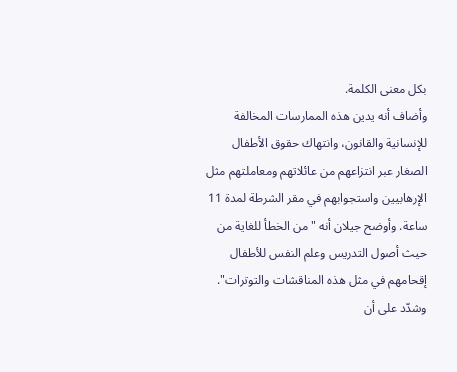بكل معنى الكلمة.
وأضاف أنه يدين هذه الممارسات المخالفة للإنسانية والقانون، وانتهاك حقوق الأطفال الصغار عبر انتزاعهم من عائلاتهم ومعاملتهم مثل الإرهابيين واستجوابهم في مقر الشرطة لمدة 11 ساعة. وأوضح جيلان أنه "من الخطأ للغاية من حيث أصول التدريس وعلم النفس للأطفال إقحامهم في مثل هذه المناقشات والتوترات".
وشدّد على أن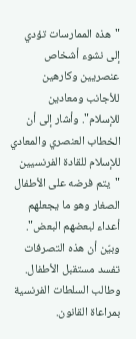"هذه الممارسات تؤدي إلى نشوء أشخاص عنصريين وكارهين للأجانب ومعادين للإسلام". وأشار إلى أن الخطاب العنصري والمعادي للإسلام للقادة الفرنسيين "يتم فرضه على الأطفال الصغار وهو ما يجعلهم أعداء لبعضهم البعض". وبيّن أن هذه التصرفات تفسد مستقبل الأطفال. وطالب السلطات الفرنسية بمراعاة القانون.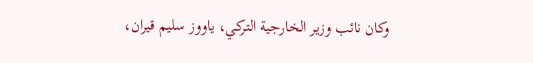وكان نائب وزير الخارجية التركي، ياووز سليم قيران،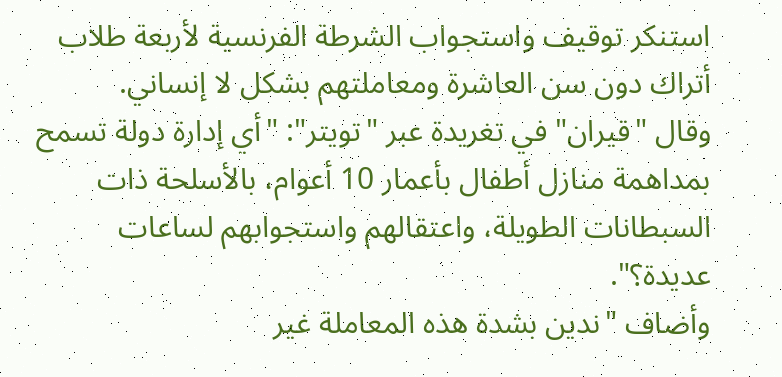استنكر توقيف واستجواب الشرطة الفرنسية لأربعة طلاب أتراك دون سن العاشرة ومعاملتهم بشكل لا إنساني.
وقال "قيران" في تغريدة عبر "تويتر": "أي إدارة دولة تسمح بمداهمة منازل أطفال بأعمار 10 أعوام، بالأسلحة ذات السبطانات الطويلة، واعتقالهم واستجوابهم لساعات عديدة؟".
وأضاف "ندين بشدة هذه المعاملة غير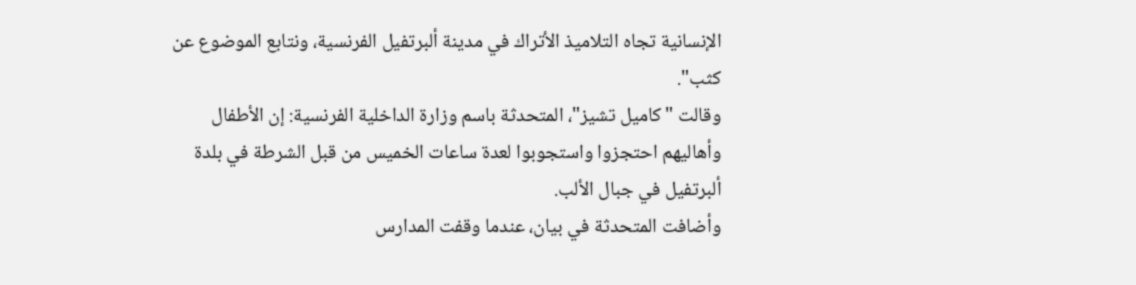الإنسانية تجاه التلاميذ الأتراك في مدينة ألبرتفيل الفرنسية، ونتابع الموضوع عن كثب".
وقالت "كاميل تشيز"، المتحدثة باسم وزارة الداخلية الفرنسية: إن الأطفال وأهاليهم احتجزوا واستجوبوا لعدة ساعات الخميس من قبل الشرطة في بلدة ألبرتفيل في جبال الألب.
وأضافت المتحدثة في بيان، عندما وقفت المدارس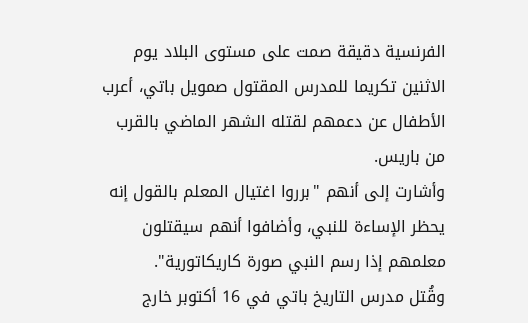الفرنسية دقيقة صمت على مستوى البلاد يوم الاثنين تكريما للمدرس المقتول صمويل باتي، أعرب الأطفال عن دعمهم لقتله الشهر الماضي بالقرب من باريس.
وأشارت إلى أنهم "برروا اغتيال المعلم بالقول إنه يحظر الإساءة للنبي، وأضافوا أنهم سيقتلون معلمهم إذا رسم النبي صورة كاريكاتورية".
وقُتل مدرس التاريخ باتي في 16 أكتوبر خارج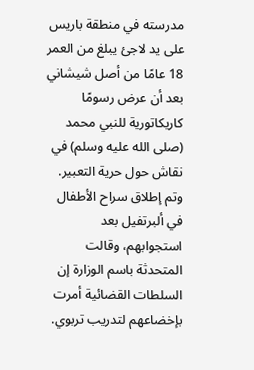مدرسته في منطقة باريس على يد لاجئ يبلغ من العمر 18 عامًا من أصل شيشاني بعد أن عرض رسومًا كاريكاتورية للنبي محمد (صلى الله عليه وسلم) في نقاش حول حرية التعبير.
وتم إطلاق سراح الأطفال في ألبرتفيل بعد استجوابهم، وقالت المتحدثة باسم الوزارة إن السلطات القضائية أمرت بإخضاعهم لتدريب تربوي.